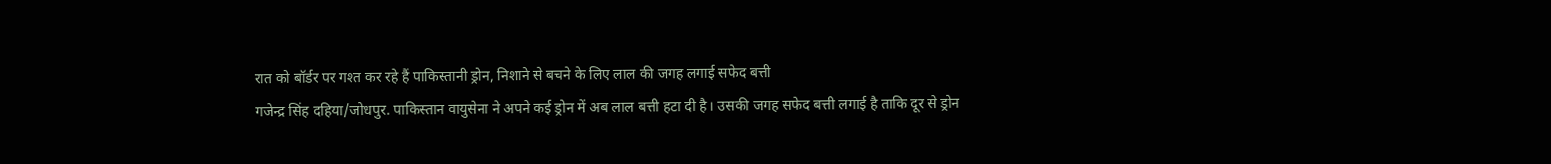रात को बॉर्डर पर गश्त कर रहे हैं पाकिस्तानी ड्रोन, निशाने से बचने के लिए लाल की जगह लगाई सफेद बत्ती
गजेन्द्र सिंह दहिया/जोधपुर. पाकिस्तान वायुसेना ने अपने कई ड्रोन में अब लाल बत्ती हटा दी है। उसकी जगह सफेद बत्ती लगाई है ताकि दूर से ड्रोन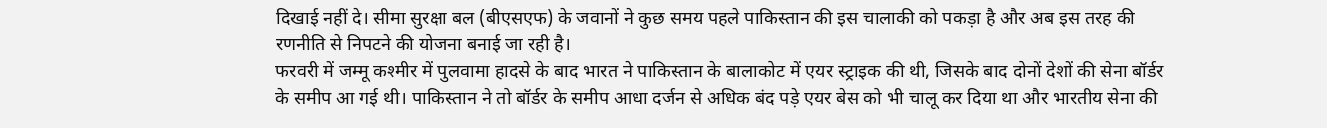दिखाई नहीं दे। सीमा सुरक्षा बल (बीएसएफ) के जवानों ने कुछ समय पहले पाकिस्तान की इस चालाकी को पकड़ा है और अब इस तरह की रणनीति से निपटने की योजना बनाई जा रही है।
फरवरी में जम्मू कश्मीर में पुलवामा हादसे के बाद भारत ने पाकिस्तान के बालाकोट में एयर स्ट्राइक की थी, जिसके बाद दोनों देशों की सेना बॉर्डर के समीप आ गई थी। पाकिस्तान ने तो बॉर्डर के समीप आधा दर्जन से अधिक बंद पड़े एयर बेस को भी चालू कर दिया था और भारतीय सेना की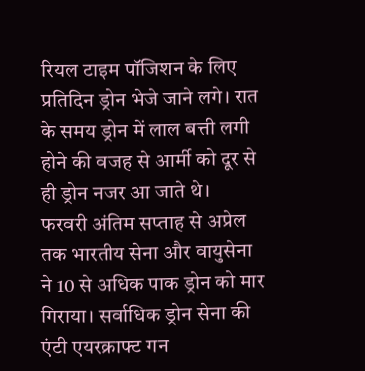रियल टाइम पॉजिशन के लिए प्रतिदिन ड्रोन भेजे जाने लगे। रात के समय ड्रोन में लाल बत्ती लगी होने की वजह से आर्मी को दूर से ही ड्रोन नजर आ जाते थे।
फरवरी अंतिम सप्ताह से अप्रेल तक भारतीय सेना और वायुसेना ने 10 से अधिक पाक ड्रोन को मार गिराया। सर्वाधिक ड्रोन सेना की एंटी एयरक्राफ्ट गन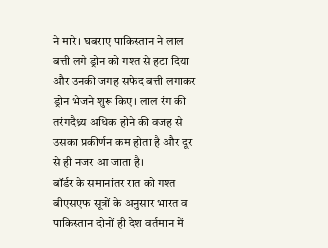ने मारे। घबराए पाकिस्तान ने लाल बत्ती लगे ड्रोन को गश्त से हटा दिया और उनकी जगह सफेद बत्ती लगाकर ड्रोन भेजने शुरू किए। लाल रंग की तरंगदैध्र्य अधिक होने की वजह से उसका प्रकीर्णन कम होता है और दूर से ही नजर आ जाता है।
बॉर्डर के समानांतर रात को गश्त
बीएसएफ सूत्रों के अनुसार भारत व पाकिस्तान दोनों ही देश वर्तमान में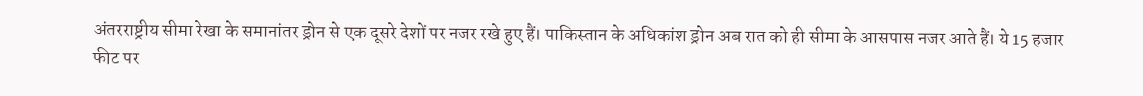अंतरराष्ट्रीय सीमा रेखा के समानांतर ड्रोन से एक दूसरे देशों पर नजर रखे हुए हैं। पाकिस्तान के अधिकांश ड्रोन अब रात को ही सीमा के आसपास नजर आते हैं। ये 15 हजार फीट पर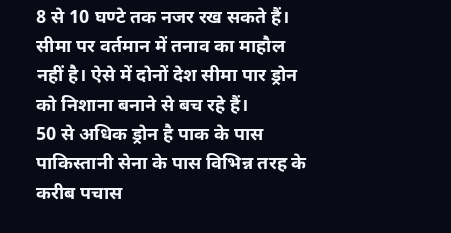8 से 10 घण्टे तक नजर रख सकते हैं। सीमा पर वर्तमान में तनाव का माहौल नहीं है। ऐसे में दोनों देश सीमा पार ड्रोन को निशाना बनाने से बच रहे हैं।
50 से अधिक ड्रोन है पाक के पास
पाकिस्तानी सेना के पास विभिन्न तरह के करीब पचास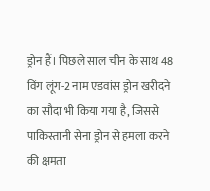ड्रोन हैं। पिछले साल चीन के साथ 48 विंग लूंग-2 नाम एडवांस ड्रोन खरीदने का सौदा भी किया गया है, जिससे पाकिस्तानी सेना ड्रोन से हमला करने की क्षमता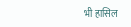भी हासिल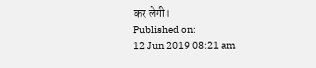कर लेगी।
Published on:
12 Jun 2019 08:21 am